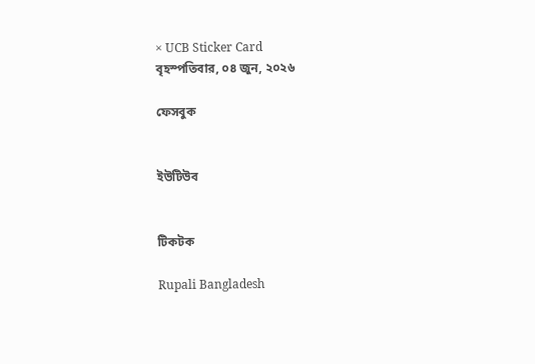× UCB Sticker Card
বৃহস্পতিবার, ০৪ জুন, ২০২৬

ফেসবুক


ইউটিউব


টিকটক

Rupali Bangladesh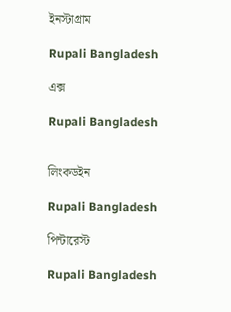ইনস্টাগ্রাম

Rupali Bangladesh

এক্স

Rupali Bangladesh


লিংকডইন

Rupali Bangladesh

পিন্টারেস্ট

Rupali Bangladesh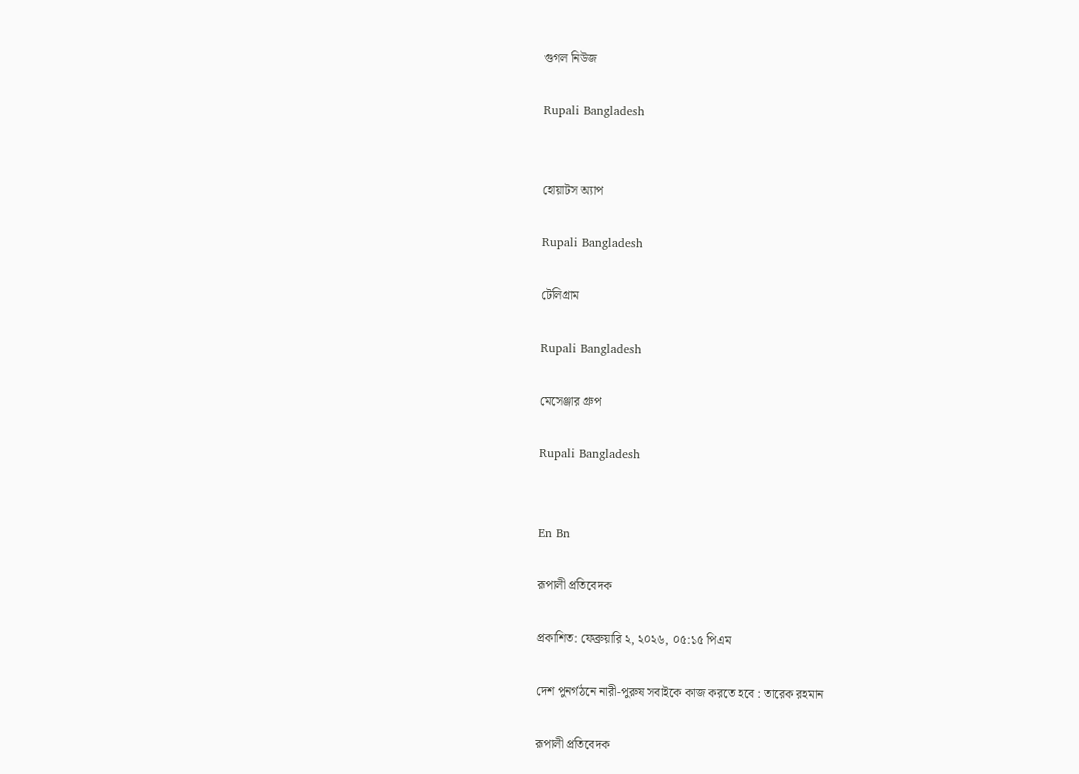গুগল নিউজ

Rupali Bangladesh


হোয়াটস অ্যাপ

Rupali Bangladesh

টেলিগ্রাম

Rupali Bangladesh

মেসেঞ্জার গ্রুপ

Rupali Bangladesh


En Bn

রূপালী প্রতিবেদক

প্রকাশিত: ফেব্রুয়ারি ২, ২০২৬, ০৫:১৫ পিএম

দেশ পুনর্গঠনে নারী-পুরুষ সবাইকে কাজ করতে হবে : তারেক রহমান

রূপালী প্রতিবেদক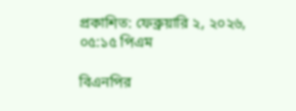প্রকাশিত: ফেব্রুয়ারি ২, ২০২৬, ০৫:১৫ পিএম

বিএনপির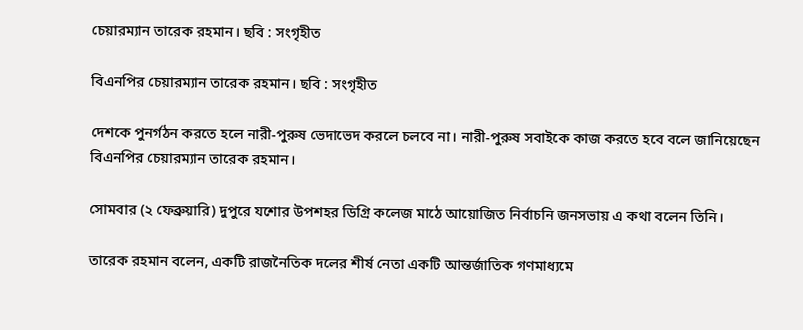চেয়ারম্যান তারেক রহমান। ছবি : সংগৃহীত

বিএনপির চেয়ারম্যান তারেক রহমান। ছবি : সংগৃহীত

দেশকে পুনর্গঠন করতে হলে নারী-পুরুষ ভেদাভেদ করলে চলবে না। নারী-পুরুষ সবাইকে কাজ করতে হবে বলে জানিয়েছেন বিএনপির চেয়ারম্যান তারেক রহমান।

সোমবার (২ ফেব্রুয়ারি) দুপুরে যশোর উপশহর ডিগ্রি কলেজ মাঠে আয়োজিত নির্বাচনি জনসভায় এ কথা বলেন তিনি।

তারেক রহমান বলেন, একটি রাজনৈতিক দলের শীর্ষ নেতা একটি আন্তর্জাতিক গণমাধ্যমে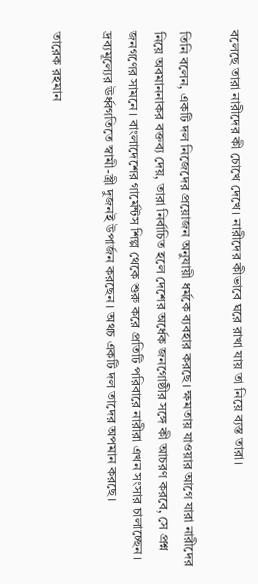বলেছে তারা নারীদের কী চোখে দেখে। নারীদের কীভাবে ঘরে রাখা যায় তা নিয়ে ব্যস্ত তারা।

তিনি বলেন, একটি দল নিজেদের প্রয়োজন অনুযায়ী ধর্মকে ব্যবহার করছে। ক্ষমতায় যাওয়ার আগে যারা নারীদের নিয়ে অবমাননাকর বক্তব্য দেয়, তারা নির্বাচিত হলে দেশের অর্ধেক জনগোষ্ঠীর সঙ্গে কী আচরণ করবে, সে প্রশ্ন জনগণের সামনে। বাংলাদেশের গার্মেন্টস শিল্প থেকে শুরু করে প্রতিটি পরিবারে নারীরা এখন সংসার চালাচ্ছেন। দ্রব্যমূল্যের ঊর্ধ্বগতিতে স্বামী-স্ত্রী দুজনই উপার্জন করছেন। অথচ একটি দল তাদের অপমান করছে।

তারেক রহমান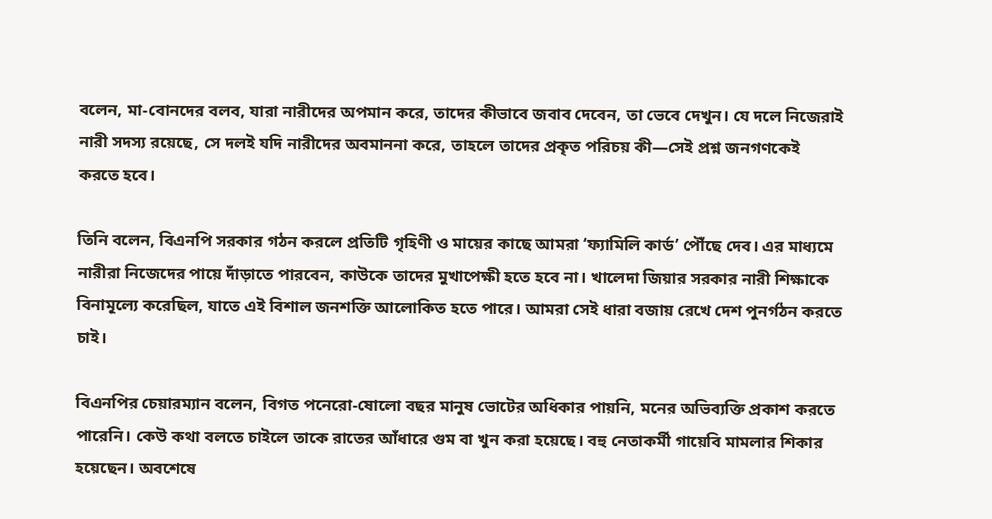বলেন, মা-বোনদের বলব, যারা নারীদের অপমান করে, তাদের কীভাবে জবাব দেবেন, তা ভেবে দেখুন। যে দলে নিজেরাই নারী সদস্য রয়েছে, সে দলই যদি নারীদের অবমাননা করে, তাহলে তাদের প্রকৃত পরিচয় কী—সেই প্রশ্ন জনগণকেই করতে হবে।

তিনি বলেন, বিএনপি সরকার গঠন করলে প্রতিটি গৃহিণী ও মায়ের কাছে আমরা ‘ফ্যামিলি কার্ড’ পৌঁছে দেব। এর মাধ্যমে নারীরা নিজেদের পায়ে দাঁড়াতে পারবেন, কাউকে তাদের মুখাপেক্ষী হতে হবে না। খালেদা জিয়ার সরকার নারী শিক্ষাকে বিনামূল্যে করেছিল, যাতে এই বিশাল জনশক্তি আলোকিত হতে পারে। আমরা সেই ধারা বজায় রেখে দেশ পুনর্গঠন করতে চাই।

বিএনপির চেয়ারম্যান বলেন, বিগত পনেরো-ষোলো বছর মানুষ ভোটের অধিকার পায়নি, মনের অভিব্যক্তি প্রকাশ করতে পারেনি। কেউ কথা বলতে চাইলে তাকে রাতের আঁধারে গুম বা খুন করা হয়েছে। বহু নেতাকর্মী গায়েবি মামলার শিকার হয়েছেন। অবশেষে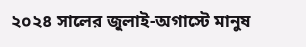২০২৪ সালের জুলাই-অগাস্টে মানুষ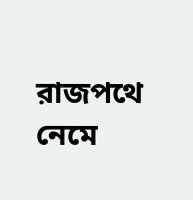রাজপথে নেমে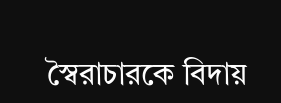স্বৈরাচারকে বিদায়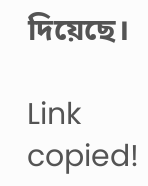দিয়েছে।

Link copied!